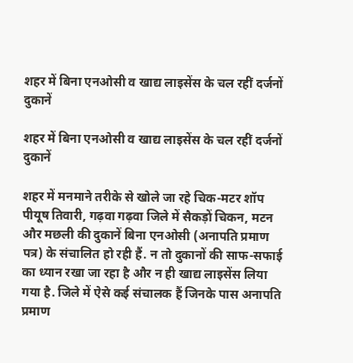शहर में बिना एनओसी व खाद्य लाइसेंस के चल रहीं दर्जनों दुकानें

शहर में बिना एनओसी व खाद्य लाइसेंस के चल रहीं दर्जनों दुकानें

शहर में मनमाने तरीके से खोले जा रहे चिक-मटर शॉप पीयूष तिवारी, गढ़वा गढ़वा जिले में सैकड़ों चिकन, मटन और मछली की दुकानें बिना एनओसी (अनापति प्रमाण पत्र) के संचालित हो रही हैं. न तो दुकानों की साफ-सफाई का ध्यान रखा जा रहा है और न ही खाद्य लाइसेंस लिया गया है. जिले में ऐसे कई संचालक हैं जिनके पास अनापति प्रमाण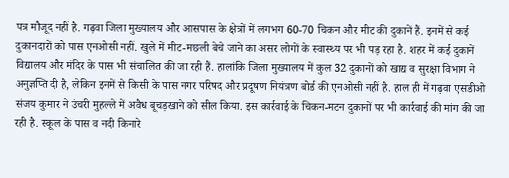पत्र मौजूद नहीं है. गढ़वा जिला मुख्यालय और आसपास के क्षेत्रों में लगभग 60-70 चिकन और मीट की दुकानें हैं. इनमें से कई दुकानदारों को पास एनओसी नहीं. खुले में मीट-मछली बेचे जाने का असर लोगों के स्वास्थ्य पर भी पड़ रहा है. शहर में कई दुकानें विद्यालय और मंदिर के पास भी संचालित की जा रही हैं. हालांकि जिला मुख्यालय में कुल 32 दुकानों को खाद्य व सुरक्षा विभाग ने अनुज्ञप्ति दी है, लेकिन इनमें से किसी के पास नगर परिषद और प्रदूषण नियंत्रण बोर्ड की एनओसी नहीं है. हाल ही में गढ़वा एसडीओ संजय कुमार ने उंचरी मुहल्ले में अवैध बूचड़खाने को सील किया. इस कार्रवाई के चिकन-मटन दुकानों पर भी कार्रवाई की मांग की जा रही है. स्कूल के पास व नदी किनारे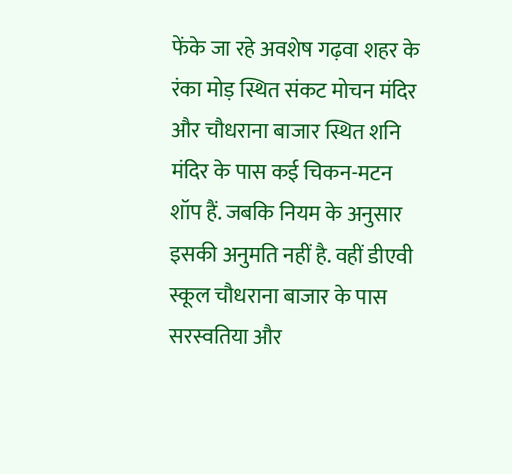फेंके जा रहे अवशेष गढ़वा शहर के रंका मोड़ स्थित संकट मोचन मंदिर और चौधराना बाजार स्थित शनि मंदिर के पास कई चिकन-मटन शॉप हैं. जबकि नियम के अनुसार इसकी अनुमति नहीं है. वहीं डीएवी स्कूल चौधराना बाजार के पास सरस्वतिया और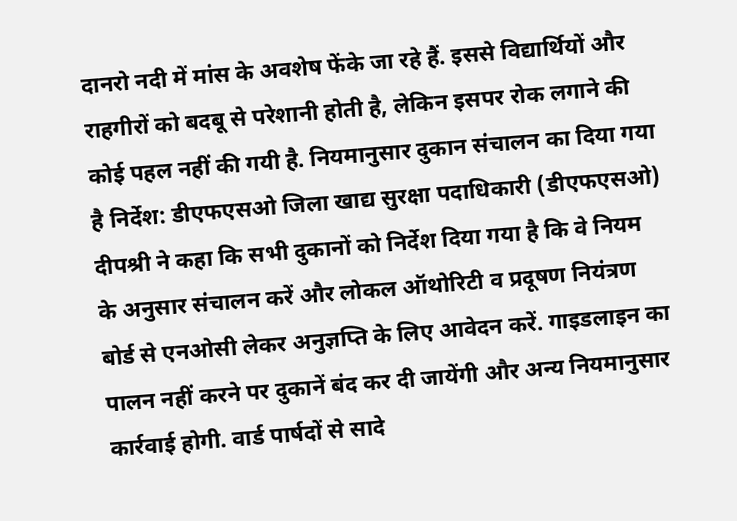दानरो नदी में मांस के अवशेष फेंके जा रहे हैं. इससे विद्यार्थियों और राहगीरों को बदबू से परेशानी होती है, लेकिन इसपर रोक लगाने की कोई पहल नहीं की गयी है. नियमानुसार दुकान संचालन का दिया गया है निर्देश: डीएफएसओ जिला खाद्य सुरक्षा पदाधिकारी (डीएफएसओ) दीपश्री ने कहा कि सभी दुकानों को निर्देश दिया गया है कि वे नियम के अनुसार संचालन करें और लोकल ऑथोरिटी व प्रदूषण नियंत्रण बोर्ड से एनओसी लेकर अनुज्ञप्ति के लिए आवेदन करें. गाइडलाइन का पालन नहीं करने पर दुकानें बंद कर दी जायेंगी और अन्य नियमानुसार कार्रवाई होगी. वार्ड पार्षदों से सादे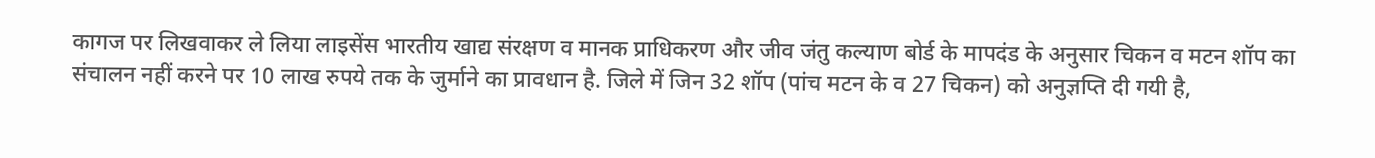कागज पर लिखवाकर ले लिया लाइसेंस भारतीय खाद्य संरक्षण व मानक प्राधिकरण और जीव जंतु कल्याण बोर्ड के मापदंड के अनुसार चिकन व मटन शॉप का संचालन नहीं करने पर 10 लाख रुपये तक के जुर्माने का प्रावधान है. जिले में जिन 32 शॉप (पांच मटन के व 27 चिकन) को अनुज्ञप्ति दी गयी है,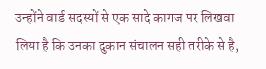उन्होंने वार्ड सदस्यों से एक सादे कागज पर लिखवा लिया है कि उनका दुकान संचालन सही तरीके से है,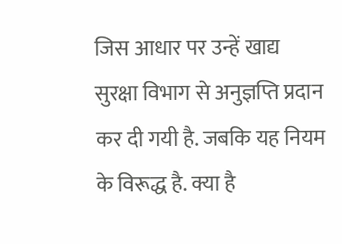जिस आधार पर उन्हें खाद्य सुरक्षा विभाग से अनुज्ञप्ति प्रदान कर दी गयी है. जबकि यह नियम के विरूद्ध है. क्या है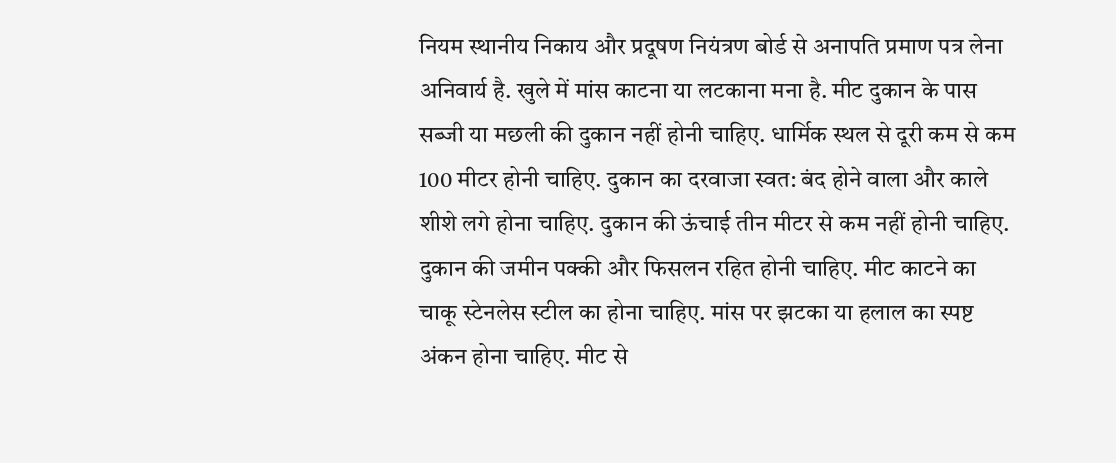नियम स्थानीय निकाय और प्रदूषण नियंत्रण बोर्ड से अनापति प्रमाण पत्र लेना अनिवार्य है. खुले में मांस काटना या लटकाना मना है. मीट दुकान के पास सब्जी या मछली की दुकान नहीं होनी चाहिए. धार्मिक स्थल से दूरी कम से कम 100 मीटर होनी चाहिए. दुकान का दरवाजा स्वत: बंद होने वाला और काले शीशे लगे होना चाहिए. दुकान की ऊंचाई तीन मीटर से कम नहीं होनी चाहिए. दुकान की जमीन पक्की और फिसलन रहित होनी चाहिए. मीट काटने का चाकू स्टेनलेस स्टील का होना चाहिए. मांस पर झटका या हलाल का स्पष्ट अंकन होना चाहिए. मीट से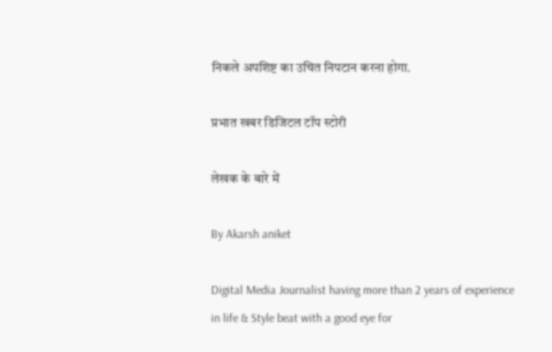निकले अपशिष्ट का उचित निपटान करना होगा.

प्रभात खबर डिजिटल टॉप स्टोरी

लेखक के बारे में

By Akarsh aniket

Digital Media Journalist having more than 2 years of experience in life & Style beat with a good eye for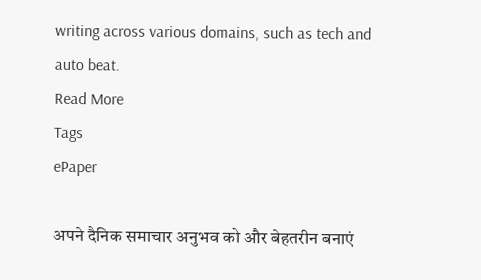writing across various domains, such as tech and auto beat.
Read More
Tags
ePaper

अपने दैनिक समाचार अनुभव को और बेहतरीन बनाएं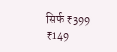सिर्फ ₹399 ₹149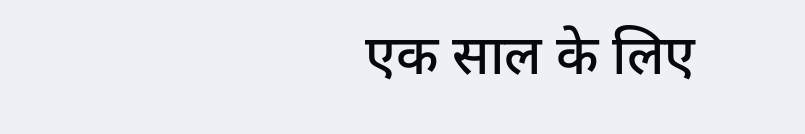एक साल के लिए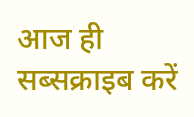आज ही सब्सक्राइब करें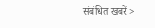संबंधित खबरें >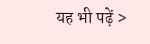यह भी पढ़ें >